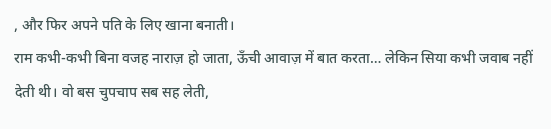, और फिर अपने पति के लिए खाना बनाती।
राम कभी-कभी बिना वजह नाराज़ हो जाता, ऊँची आवाज़ में बात करता… लेकिन सिया कभी जवाब नहीं देती थी। वो बस चुपचाप सब सह लेती,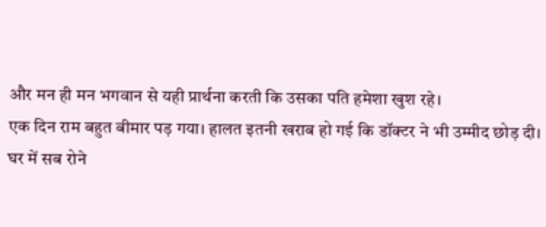और मन ही मन भगवान से यही प्रार्थना करती कि उसका पति हमेशा खुश रहे।
एक दिन राम बहुत बीमार पड़ गया। हालत इतनी खराब हो गई कि डॉक्टर ने भी उम्मीद छोड़ दी।
घर में सब रोने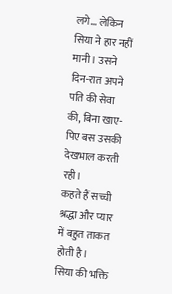लगे… लेकिन सिया ने हार नहीं मानी। उसने दिन-रात अपने पति की सेवा की, बिना खाए-पिए बस उसकी देखभाल करती रही।
कहते हैं सच्ची श्रद्धा और प्यार में बहुत ताकत होती है।
सिया की भक्ति